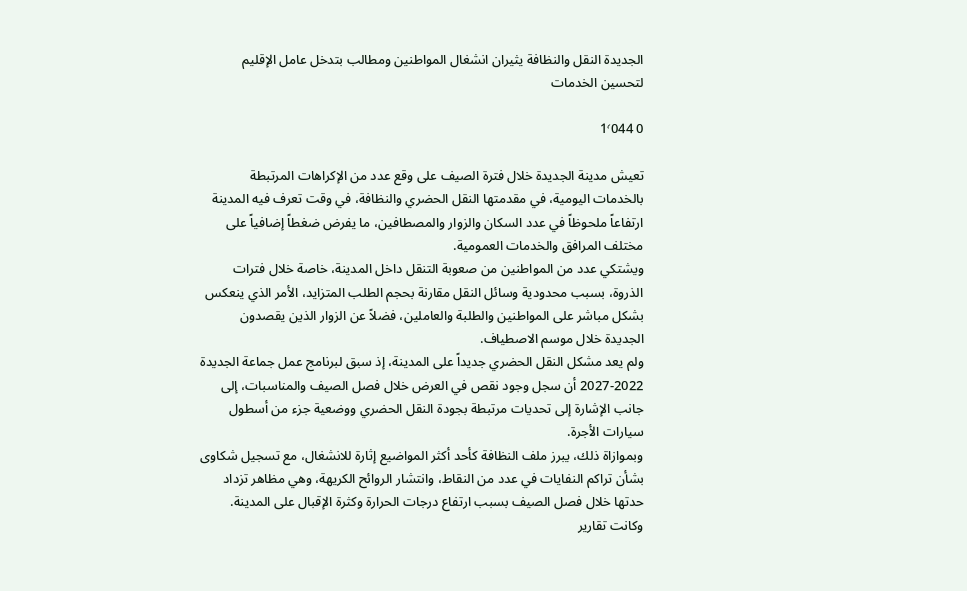الجديدة النقل والنظافة يثيران انشغال المواطنين ومطالب بتدخل عامل الإقليم لتحسين الخدمات

0 1٬044

تعيش مدينة الجديدة خلال فترة الصيف على وقع عدد من الإكراهات المرتبطة بالخدمات اليومية، في مقدمتها النقل الحضري والنظافة، في وقت تعرف فيه المدينة ارتفاعاً ملحوظاً في عدد السكان والزوار والمصطافين، ما يفرض ضغطاً إضافياً على مختلف المرافق والخدمات العمومية.
ويشتكي عدد من المواطنين من صعوبة التنقل داخل المدينة، خاصة خلال فترات الذروة، بسبب محدودية وسائل النقل مقارنة بحجم الطلب المتزايد، الأمر الذي ينعكس بشكل مباشر على المواطنين والطلبة والعاملين، فضلاً عن الزوار الذين يقصدون الجديدة خلال موسم الاصطياف.
ولم يعد مشكل النقل الحضري جديداً على المدينة، إذ سبق لبرنامج عمل جماعة الجديدة 2022-2027 أن سجل وجود نقص في العرض خلال فصل الصيف والمناسبات، إلى جانب الإشارة إلى تحديات مرتبطة بجودة النقل الحضري ووضعية جزء من أسطول سيارات الأجرة.
وبموازاة ذلك، يبرز ملف النظافة كأحد أكثر المواضيع إثارة للانشغال، مع تسجيل شكاوى بشأن تراكم النفايات في عدد من النقاط، وانتشار الروائح الكريهة، وهي مظاهر تزداد حدتها خلال فصل الصيف بسبب ارتفاع درجات الحرارة وكثرة الإقبال على المدينة.
وكانت تقارير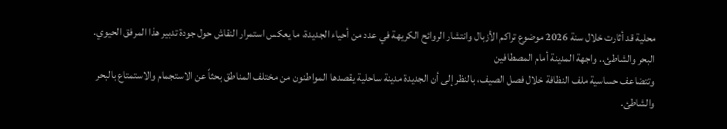محلية قد أثارت خلال سنة 2026 موضوع تراكم الأزبال وانتشار الروائح الكريهة في عدد من أحياء الجديدة، ما يعكس استمرار النقاش حول جودة تدبير هذا المرفق الحيوي.
البحر والشاطئ.. واجهة المدينة أمام المصطافين
وتتضاعف حساسية ملف النظافة خلال فصل الصيف، بالنظر إلى أن الجديدة مدينة ساحلية يقصدها المواطنون من مختلف المناطق بحثاً عن الاستجمام والاستمتاع بالبحر والشاطئ.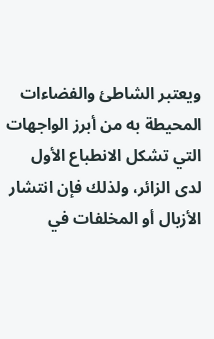ويعتبر الشاطئ والفضاءات المحيطة به من أبرز الواجهات التي تشكل الانطباع الأول لدى الزائر، ولذلك فإن انتشار الأزبال أو المخلفات في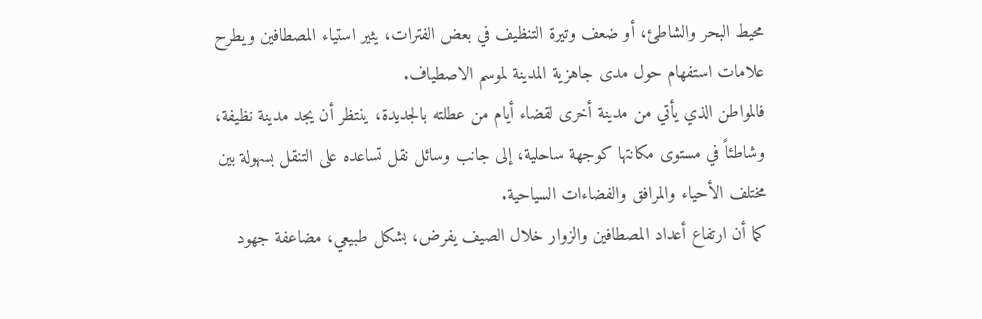محيط البحر والشاطئ، أو ضعف وتيرة التنظيف في بعض الفترات، يثير استياء المصطافين ويطرح علامات استفهام حول مدى جاهزية المدينة لموسم الاصطياف.
فالمواطن الذي يأتي من مدينة أخرى لقضاء أيام من عطلته بالجديدة، ينتظر أن يجد مدينة نظيفة، وشاطئاً في مستوى مكانتها كوجهة ساحلية، إلى جانب وسائل نقل تساعده على التنقل بسهولة بين مختلف الأحياء والمرافق والفضاءات السياحية.
كما أن ارتفاع أعداد المصطافين والزوار خلال الصيف يفرض، بشكل طبيعي، مضاعفة جهود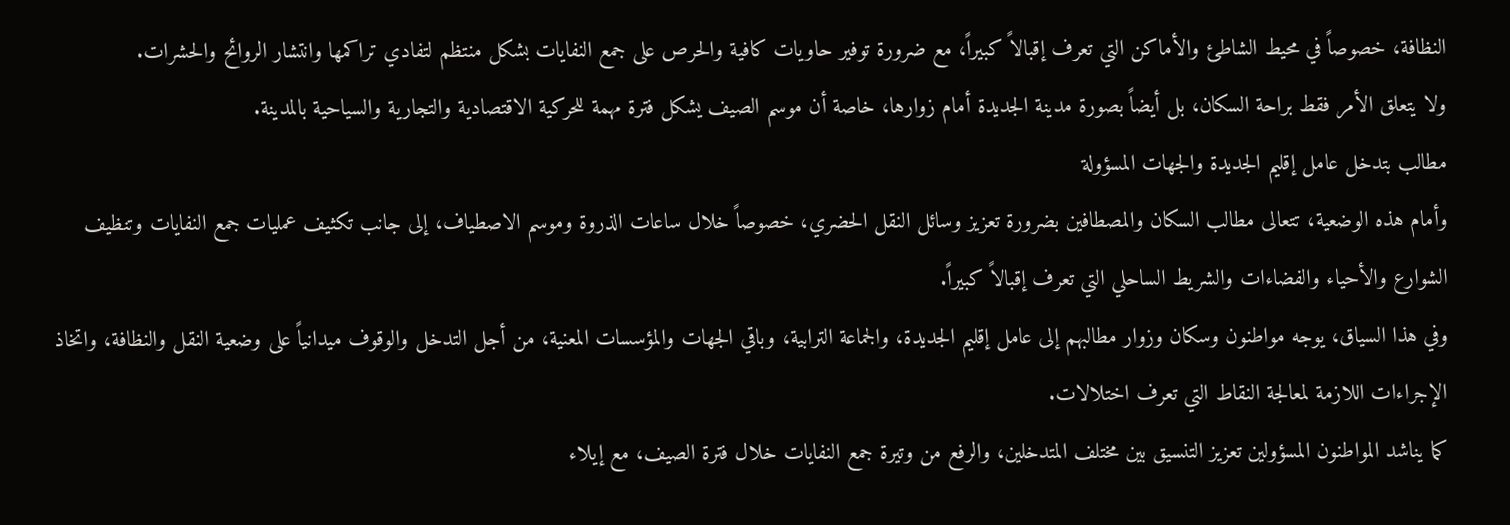النظافة، خصوصاً في محيط الشاطئ والأماكن التي تعرف إقبالاً كبيراً، مع ضرورة توفير حاويات كافية والحرص على جمع النفايات بشكل منتظم لتفادي تراكمها وانتشار الروائح والحشرات.
ولا يتعلق الأمر فقط براحة السكان، بل أيضاً بصورة مدينة الجديدة أمام زوارها، خاصة أن موسم الصيف يشكل فترة مهمة للحركية الاقتصادية والتجارية والسياحية بالمدينة.
مطالب بتدخل عامل إقليم الجديدة والجهات المسؤولة
وأمام هذه الوضعية، تتعالى مطالب السكان والمصطافين بضرورة تعزيز وسائل النقل الحضري، خصوصاً خلال ساعات الذروة وموسم الاصطياف، إلى جانب تكثيف عمليات جمع النفايات وتنظيف الشوارع والأحياء والفضاءات والشريط الساحلي التي تعرف إقبالاً كبيراً.
وفي هذا السياق، يوجه مواطنون وسكان وزوار مطالبهم إلى عامل إقليم الجديدة، والجماعة الترابية، وباقي الجهات والمؤسسات المعنية، من أجل التدخل والوقوف ميدانياً على وضعية النقل والنظافة، واتخاذ الإجراءات اللازمة لمعالجة النقاط التي تعرف اختلالات.
كما يناشد المواطنون المسؤولين تعزيز التنسيق بين مختلف المتدخلين، والرفع من وتيرة جمع النفايات خلال فترة الصيف، مع إيلاء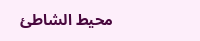محيط الشاطئ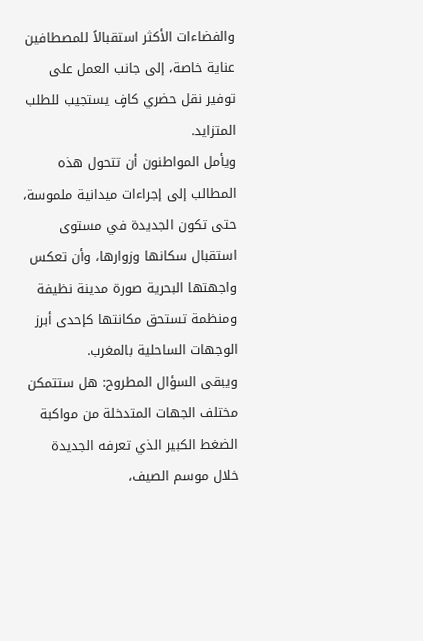والفضاءات الأكثر استقبالاً للمصطافين عناية خاصة، إلى جانب العمل على توفير نقل حضري كافٍ يستجيب للطلب المتزايد.
ويأمل المواطنون أن تتحول هذه المطالب إلى إجراءات ميدانية ملموسة، حتى تكون الجديدة في مستوى استقبال سكانها وزوارها، وأن تعكس واجهتها البحرية صورة مدينة نظيفة ومنظمة تستحق مكانتها كإحدى أبرز الوجهات الساحلية بالمغرب.
ويبقى السؤال المطروح: هل ستتمكن مختلف الجهات المتدخلة من مواكبة الضغط الكبير الذي تعرفه الجديدة خلال موسم الصيف،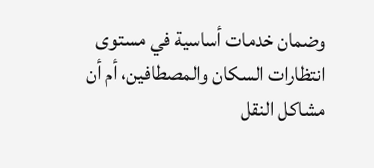وضمان خدمات أساسية في مستوى انتظارات السكان والمصطافين، أم أن مشاكل النقل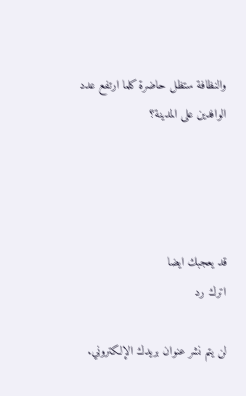والنظافة ستظل حاضرة كلما ارتفع عدد الوافدين على المدينة؟




قد يعجبك ايضا
اترك رد

لن يتم نشر عنوان بريدك الإلكتروني.